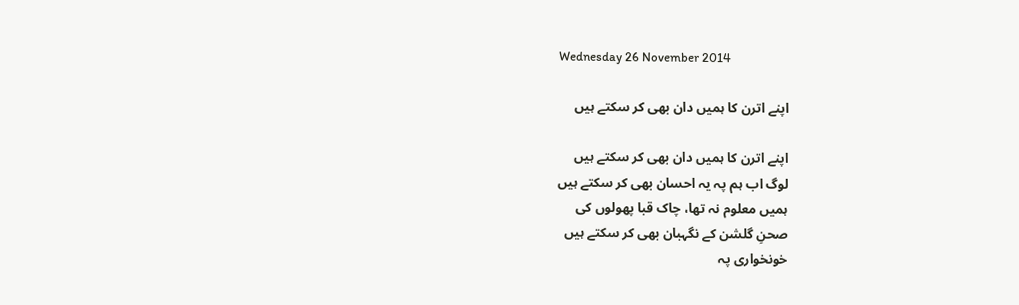Wednesday 26 November 2014

اپنے اترن کا ہمیں دان بھی کر سکتے ہیں

اپنے اترن کا ہمیں دان بھی کر سکتے ہیں
لوگ اب ہم پہ یہ احسان بھی کر سکتے ہیں
ہمیں معلوم نہ تھا، چاک قبا پھولوں کی
صحنِ گلشن کے نگہبان بھی کر سکتے ہیں
خونخواری پہ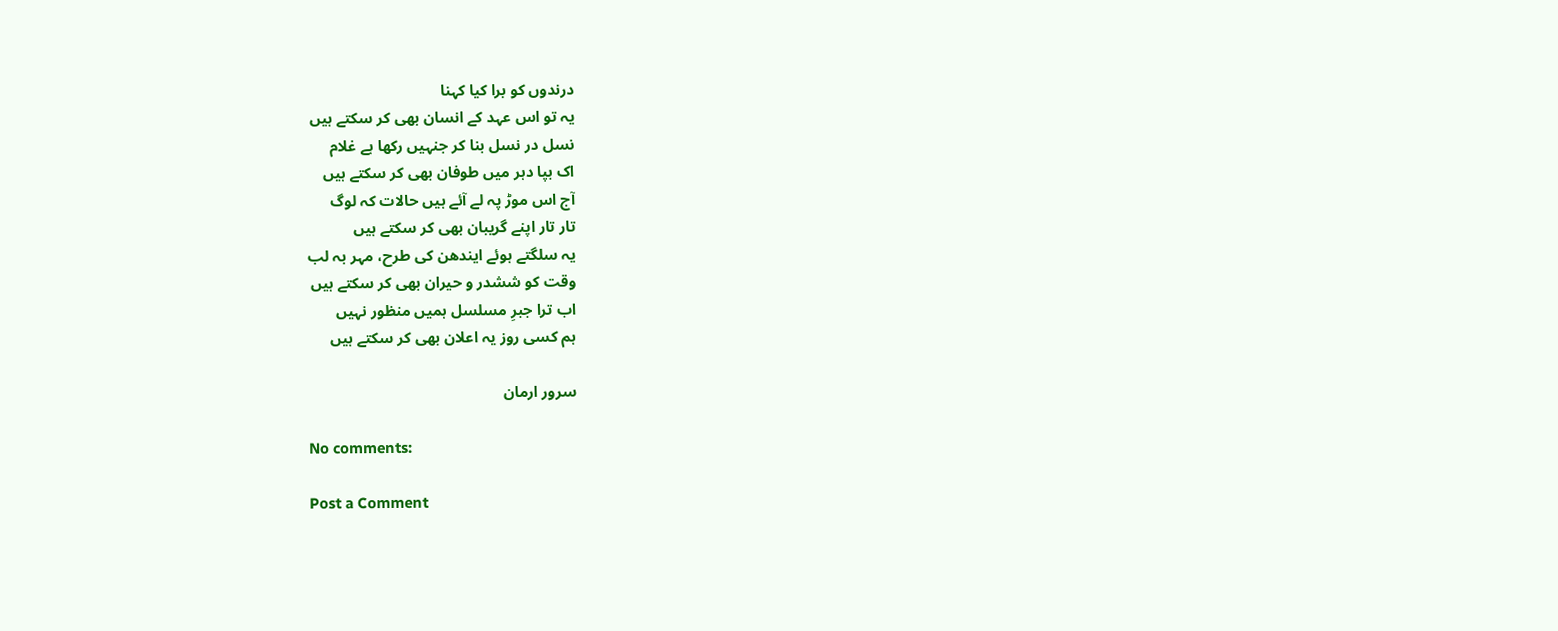درندوں کو برا کیا کہنا
یہ تو اس عہد کے انسان بھی کر سکتے ہیں
نسل در نسل بنا کر جنہیں رکھا ہے غلام
اک بپا دہر میں طوفان بھی کر سکتے ہیں
آج اس موڑ پہ لے آئے ہیں حالات کہ لوگ
تار تار اپنے گریبان بھی کر سکتے ہیں
یہ سلگتے ہوئے ایندھن کی طرح، مہر بہ لب
وقت کو ششدر و حیران بھی کر سکتے ہیں
اب ترا جبرِ مسلسل ہمیں منظور نہیں
ہم کسی روز یہ اعلان بھی کر سکتے ہیں

سرور ارمان

No comments:

Post a Comment